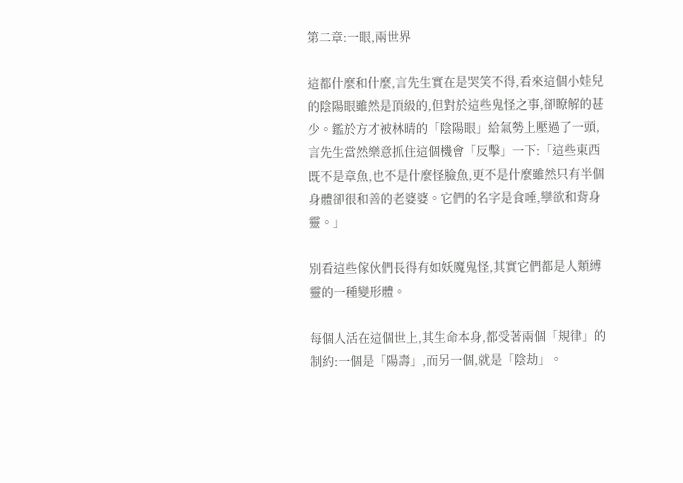第二章:一眼,兩世界

這都什麼和什麼,言先生實在是哭笑不得,看來這個小娃兒的陰陽眼雖然是頂級的,但對於這些鬼怪之事,卻瞭解的甚少。鑑於方才被林晴的「陰陽眼」給氣勢上壓過了一頭,言先生當然樂意抓住這個機會「反擊」一下:「這些東西既不是章魚,也不是什麼怪臉魚,更不是什麼雖然只有半個身體卻很和善的老婆婆。它們的名字是食唾,孿欲和背身靈。」

別看這些傢伙們長得有如妖魔鬼怪,其實它們都是人類縛靈的一種變形體。

每個人活在這個世上,其生命本身,都受著兩個「規律」的制約:一個是「陽壽」,而另一個,就是「陰劫」。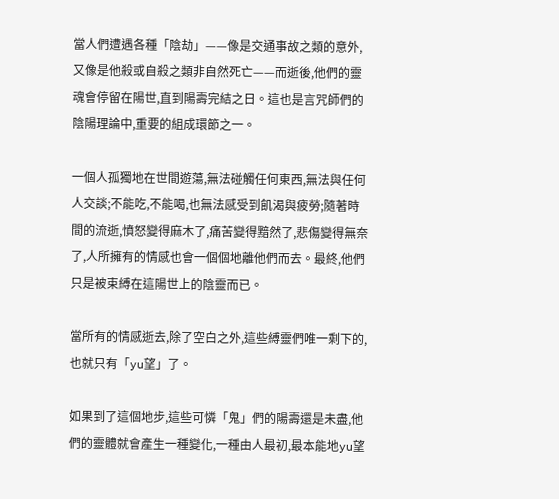當人們遭遇各種「陰劫」——像是交通事故之類的意外,又像是他殺或自殺之類非自然死亡——而逝後,他們的靈魂會停留在陽世,直到陽壽完結之日。這也是言咒師們的陰陽理論中,重要的組成環節之一。

一個人孤獨地在世間遊蕩,無法碰觸任何東西,無法與任何人交談;不能吃,不能喝,也無法感受到飢渴與疲勞;隨著時間的流逝,憤怒變得麻木了,痛苦變得黯然了,悲傷變得無奈了,人所擁有的情感也會一個個地離他們而去。最終,他們只是被束縛在這陽世上的陰靈而已。

當所有的情感逝去,除了空白之外,這些縛靈們唯一剩下的,也就只有「yu望」了。

如果到了這個地步,這些可憐「鬼」們的陽壽還是未盡,他們的靈體就會產生一種變化,一種由人最初,最本能地yu望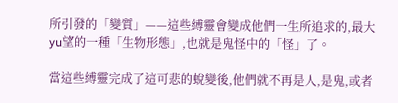所引發的「變質」——這些縛靈會變成他們一生所追求的,最大yu望的一種「生物形態」,也就是鬼怪中的「怪」了。

當這些縛靈完成了這可悲的蛻變後,他們就不再是人,是鬼,或者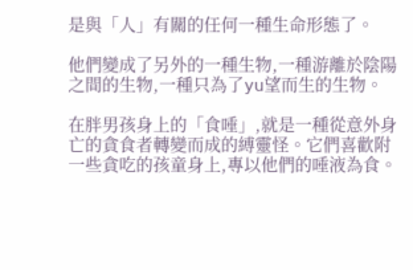是與「人」有關的任何一種生命形態了。

他們變成了另外的一種生物,一種游離於陰陽之間的生物,一種只為了yu望而生的生物。

在胖男孩身上的「食唾」,就是一種從意外身亡的貪食者轉變而成的縛靈怪。它們喜歡附一些貪吃的孩童身上,專以他們的唾液為食。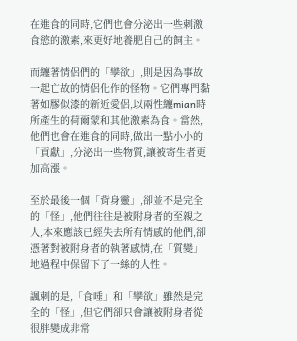在進食的同時,它們也會分泌出一些刺激食慾的激素,來更好地養肥自己的飼主。

而纏著情侶們的「孿欲」,則是因為事故一起亡故的情侶化作的怪物。它們專門黏著如膠似漆的新近愛侶,以兩性纏mian時所產生的荷爾蒙和其他激素為食。當然,他們也會在進食的同時,做出一點小小的「貢獻」,分泌出一些物質,讓被寄生者更加高漲。

至於最後一個「背身靈」,卻並不是完全的「怪」,他們往往是被附身者的至親之人,本來應該已經失去所有情感的他們,卻憑著對被附身者的執著感情,在「質變」地過程中保留下了一絲的人性。

諷刺的是,「食唾」和「孿欲」雖然是完全的「怪」,但它們卻只會讓被附身者從很胖變成非常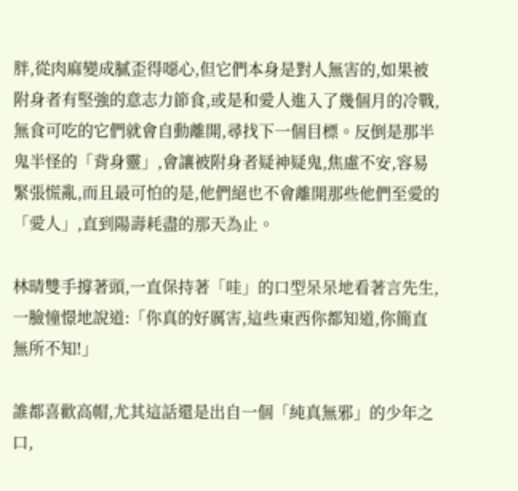胖,從肉麻變成膩歪得噁心,但它們本身是對人無害的,如果被附身者有堅強的意志力節食,或是和愛人進入了幾個月的冷戰,無食可吃的它們就會自動離開,尋找下一個目標。反倒是那半鬼半怪的「背身靈」,會讓被附身者疑神疑鬼,焦慮不安,容易緊張慌亂,而且最可怕的是,他們絕也不會離開那些他們至愛的「愛人」,直到陽壽耗盡的那天為止。

林晴雙手撐著頭,一直保持著「哇」的口型呆呆地看著言先生,一臉憧憬地說道:「你真的好厲害,這些東西你都知道,你簡直無所不知!」

誰都喜歡高帽,尤其這話還是出自一個「純真無邪」的少年之口,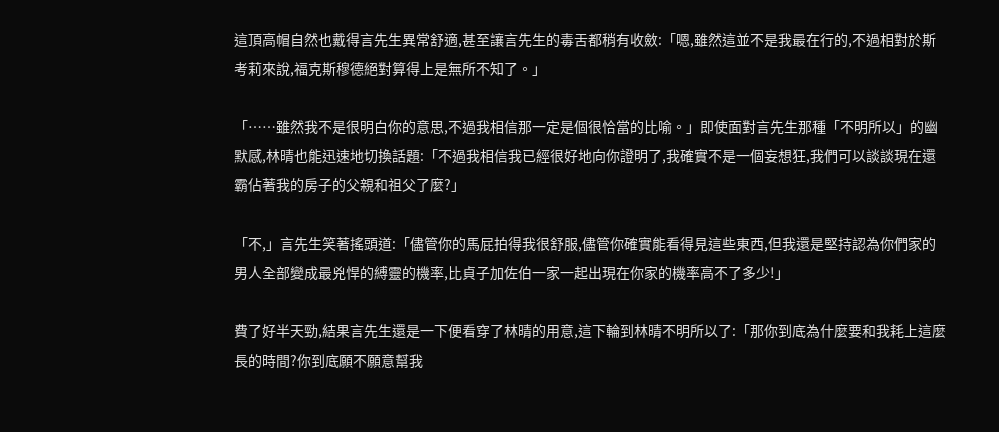這頂高帽自然也戴得言先生異常舒適,甚至讓言先生的毒舌都稍有收斂:「嗯,雖然這並不是我最在行的,不過相對於斯考莉來說,福克斯穆德絕對算得上是無所不知了。」

「……雖然我不是很明白你的意思,不過我相信那一定是個很恰當的比喻。」即使面對言先生那種「不明所以」的幽默感,林晴也能迅速地切換話題:「不過我相信我已經很好地向你證明了,我確實不是一個妄想狂,我們可以談談現在還霸佔著我的房子的父親和祖父了麼?」

「不,」言先生笑著搖頭道:「儘管你的馬屁拍得我很舒服,儘管你確實能看得見這些東西,但我還是堅持認為你們家的男人全部變成最兇悍的縛靈的機率,比貞子加佐伯一家一起出現在你家的機率高不了多少!」

費了好半天勁,結果言先生還是一下便看穿了林晴的用意,這下輪到林晴不明所以了:「那你到底為什麼要和我耗上這麼長的時間?你到底願不願意幫我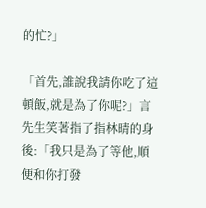的忙?」

「首先,誰說我請你吃了這頓飯,就是為了你呢?」言先生笑著指了指林晴的身後:「我只是為了等他,順便和你打發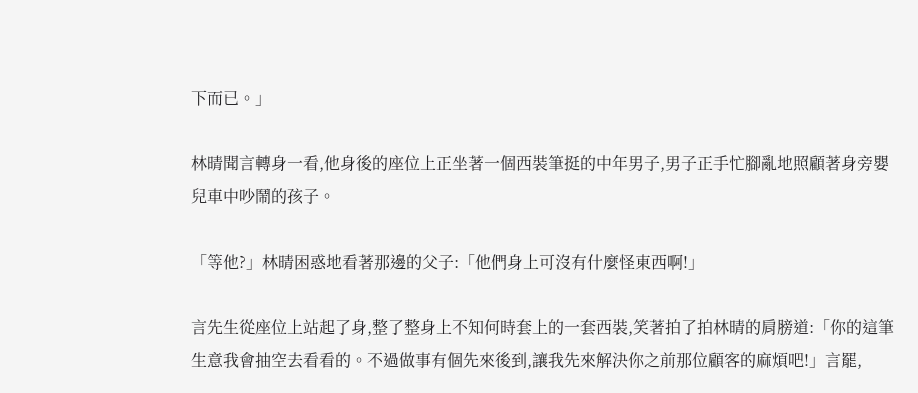下而已。」

林晴聞言轉身一看,他身後的座位上正坐著一個西裝筆挺的中年男子,男子正手忙腳亂地照顧著身旁嬰兒車中吵鬧的孩子。

「等他?」林晴困惑地看著那邊的父子:「他們身上可沒有什麼怪東西啊!」

言先生從座位上站起了身,整了整身上不知何時套上的一套西裝,笑著拍了拍林晴的肩膀道:「你的這筆生意我會抽空去看看的。不過做事有個先來後到,讓我先來解決你之前那位顧客的麻煩吧!」言罷,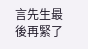言先生最後再緊了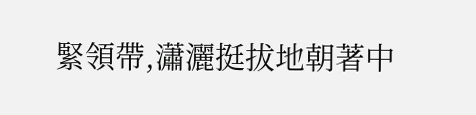緊領帶,瀟灑挺拔地朝著中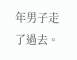年男子走了過去。